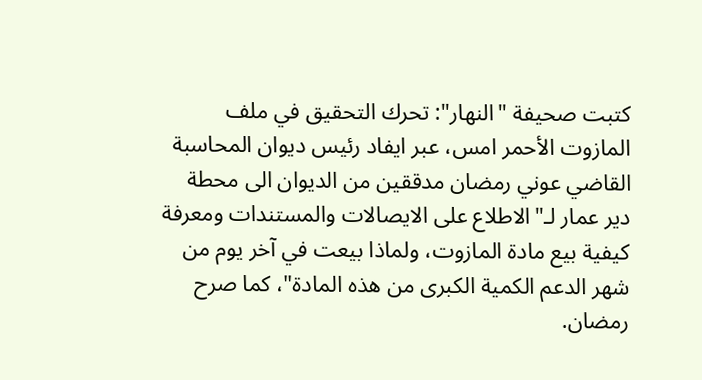كتبت صحيفة "النهار": تحرك التحقيق في ملف المازوت الأحمر امس، عبر ايفاد رئيس ديوان المحاسبة القاضي عوني رمضان مدققين من الديوان الى محطة دير عمار لـ"الاطلاع على الايصالات والمستندات ومعرفة كيفية بيع مادة المازوت، ولماذا بيعت في آخر يوم من شهر الدعم الكمية الكبرى من هذه المادة"، كما صرح رمضان.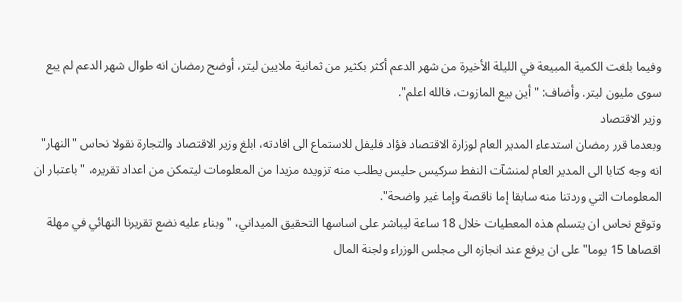وفيما بلغت الكمية المبيعة في الليلة الأخيرة من شهر الدعم أكثر بكثير من ثمانية ملايين ليتر، أوضح رمضان انه طوال شهر الدعم لم يبع سوى مليون ليتر. وأضاف: "أين بيع المازوت، فالله اعلم".
وزير الاقتصاد
وبعدما قرر رمضان استدعاء المدير العام لوزارة الاقتصاد فؤاد فليفل للاستماع الى افادته، ابلغ وزير الاقتصاد والتجارة نقولا نحاس "النهار" انه وجه كتابا الى المدير العام لمنشآت النفط سركيس حليس يطلب منه تزويده مزيدا من المعلومات ليتمكن من اعداد تقريره، "باعتبار ان المعلومات التي وردتنا منه سابقا إما ناقصة وإما غير واضحة".
وتوقع نحاس ان يتسلم هذه المعطيات خلال 18 ساعة ليباشر على اساسها التحقيق الميداني، "وبناء عليه نضع تقريرنا النهائي في مهلة اقصاها 15 يوما" على ان يرفع عند انجازه الى مجلس الوزراء ولجنة المال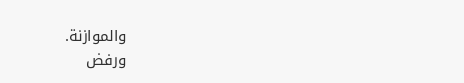والموازنة.
ورفض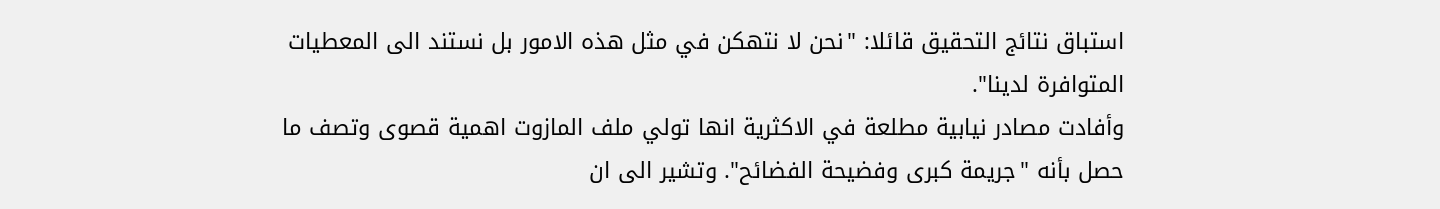استباق نتائج التحقيق قائلا: "نحن لا نتهكن في مثل هذه الامور بل نستند الى المعطيات المتوافرة لدينا".
وأفادت مصادر نيابية مطلعة في الاكثرية انها تولي ملف المازوت اهمية قصوى وتصف ما حصل بأنه "جريمة كبرى وفضيحة الفضائح". وتشير الى ان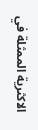الاكثرية الممثلة في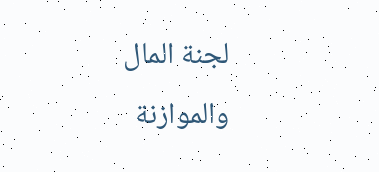لجنة المال والموازنة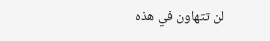لن تتهاون في هذه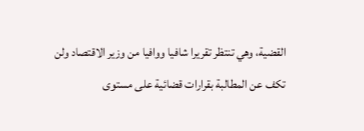القضية، وهي تنتظر تقريرا شافيا ووافيا من وزير الاقتصاد ولن تكف عن المطالبة بقرارات قضائية على مستوى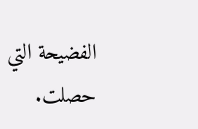الفضيحة التي حصلت.